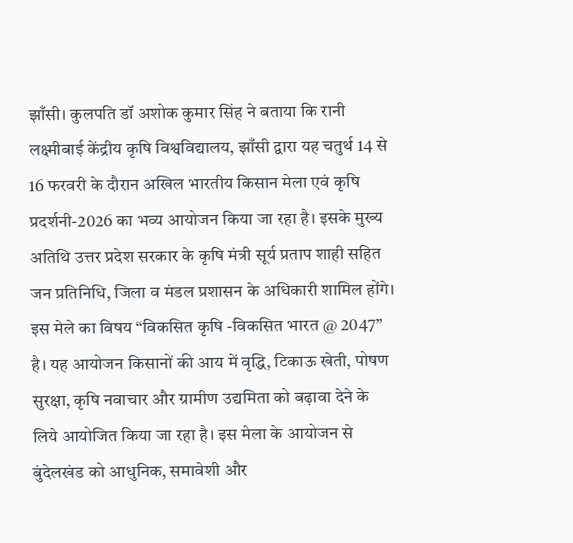झाँसी। कुलपति डॉ अशोक कुमार सिंह ने बताया कि रानी लक्ष्मीबाई केंद्रीय कृषि विश्वविद्यालय, झाँसी द्वारा यह चतुर्थ 14 से 16 फरवरी के दौरान अखिल भारतीय किसान मेला एवं कृषि प्रदर्शनी-2026 का भव्य आयोजन किया जा रहा है। इसके मुख्य अतिथि उत्तर प्रदेश सरकार के कृषि मंत्री सूर्य प्रताप शाही सहित जन प्रतिनिधि, जिला व मंडल प्रशासन के अधिकारी शामिल होंगे। इस मेले का विषय “विकसित कृषि -विकसित भारत @ 2047” है। यह आयोजन किसानों की आय में वृद्धि, टिकाऊ खेती, पोषण सुरक्षा, कृषि नवाचार और ग्रामीण उद्यमिता को बढ़ावा देने के लिये आयोजित किया जा रहा है। इस मेला के आयोजन से बुंदेलखंड को आधुनिक, समावेशी और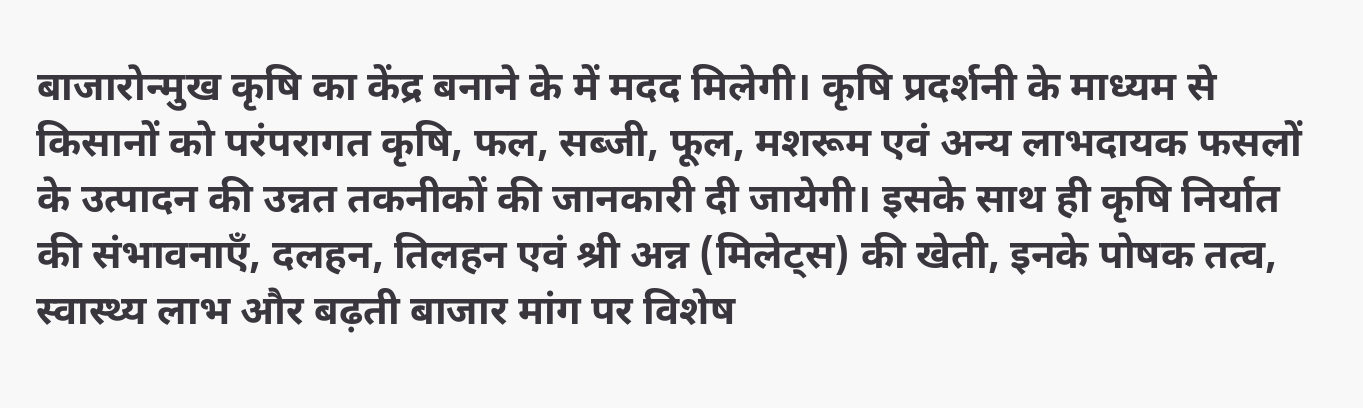बाजारोन्मुख कृषि का केंद्र बनाने के में मदद मिलेगी। कृषि प्रदर्शनी के माध्यम से किसानों को परंपरागत कृषि, फल, सब्जी, फूल, मशरूम एवं अन्य लाभदायक फसलों के उत्पादन की उन्नत तकनीकों की जानकारी दी जायेगी। इसके साथ ही कृषि निर्यात की संभावनाएँ, दलहन, तिलहन एवं श्री अन्न (मिलेट्स) की खेती, इनके पोषक तत्व, स्वास्थ्य लाभ और बढ़ती बाजार मांग पर विशेष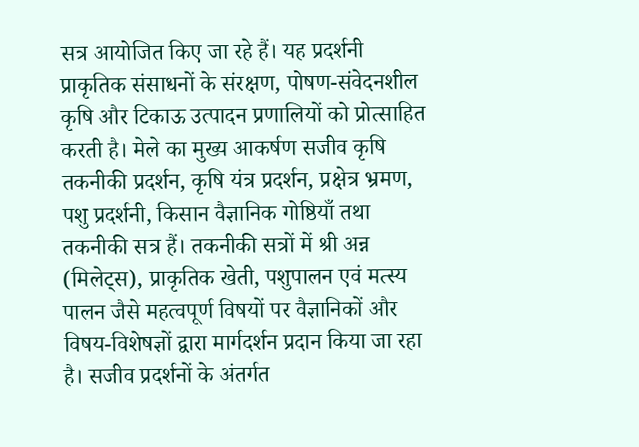सत्र आयोजित किए जा रहे हैं। यह प्रदर्शनी प्राकृतिक संसाधनों के संरक्षण, पोषण-संवेदनशील कृषि और टिकाऊ उत्पादन प्रणालियों को प्रोत्साहित करती है। मेले का मुख्य आकर्षण सजीव कृषि तकनीकी प्रदर्शन, कृषि यंत्र प्रदर्शन, प्रक्षेत्र भ्रमण, पशु प्रदर्शनी, किसान वैज्ञानिक गोष्ठियाँ तथा तकनीकी सत्र हैं। तकनीकी सत्रों में श्री अन्न (मिलेट्स), प्राकृतिक खेती, पशुपालन एवं मत्स्य पालन जैसे महत्वपूर्ण विषयों पर वैज्ञानिकों और विषय-विशेषज्ञों द्वारा मार्गदर्शन प्रदान किया जा रहा है। सजीव प्रदर्शनों के अंतर्गत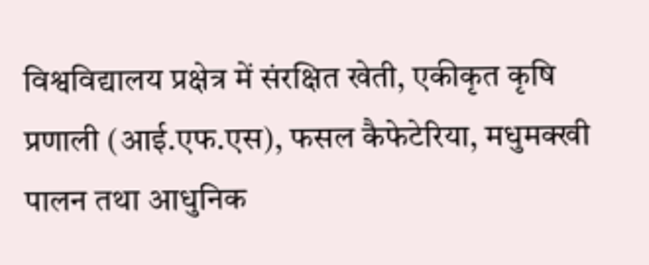विश्वविद्यालय प्रक्षेत्र में संरक्षित खेती, एकीकृत कृषि प्रणाली (आई.एफ.एस), फसल कैफेटेरिया, मधुमक्खी पालन तथा आधुनिक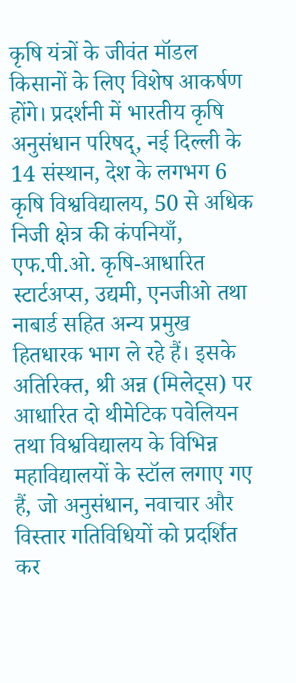कृषि यंत्रों के जीवंत मॉडल किसानों के लिए विशेष आकर्षण होंगे। प्रदर्शनी में भारतीय कृषि अनुसंधान परिषद्, नई दिल्ली के 14 संस्थान, देश के लगभग 6 कृषि विश्वविद्यालय, 50 से अधिक निजी क्षेत्र की कंपनियाँ, एफ.पी.ओ. कृषि-आधारित स्टार्टअप्स, उद्यमी, एनजीओ तथा नाबार्ड सहित अन्य प्रमुख हितधारक भाग ले रहे हैं। इसके अतिरिक्त, श्री अन्न (मिलेट्स) पर आधारित दो थीमेटिक पवेलियन तथा विश्वविद्यालय के विभिन्न महाविद्यालयों के स्टॉल लगाए गए हैं, जो अनुसंधान, नवाचार और विस्तार गतिविधियों को प्रदर्शित कर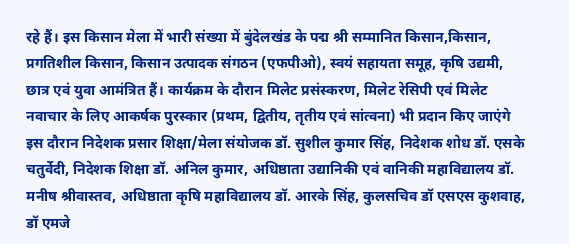रहे हैं। इस किसान मेला में भारी संख्या में बुंदेलखंड के पद्म श्री सम्मानित किसान,किसान, प्रगतिशील किसान, किसान उत्पादक संगठन (एफपीओ), स्वयं सहायता समूह, कृषि उद्यमी, छात्र एवं युवा आमंत्रित हैं। कार्यक्रम के दौरान मिलेट प्रसंस्करण, मिलेट रेसिपी एवं मिलेट नवाचार के लिए आकर्षक पुरस्कार (प्रथम, द्वितीय, तृतीय एवं सांत्वना) भी प्रदान किए जाएंगे इस दौरान निदेशक प्रसार शिक्षा/मेला संयोजक डॉ. सुशील कुमार सिंह, निदेशक शोध डॉ. एसके चतुर्वेदी, निदेशक शिक्षा डॉ. अनिल कुमार, अधिष्ठाता उद्यानिकी एवं वानिकी महाविद्यालय डॉ. मनीष श्रीवास्तव, अधिष्ठाता कृषि महाविद्यालय डॉ. आरके सिंह, कुलसचिव डॉ एसएस कुशवाह, डॉ एमजे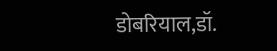डोबरियाल,डॉ.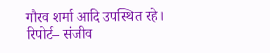गौरव शर्मा आदि उपस्थित रहे।
रिपोर्ट– संजीव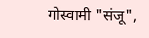गोस्वामी "संजू",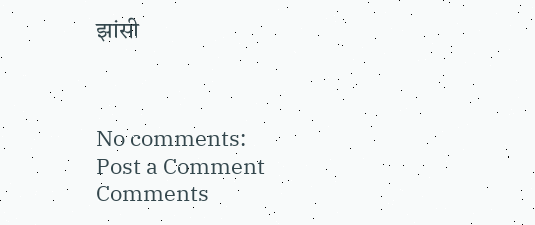झांसी



No comments:
Post a Comment
Comments